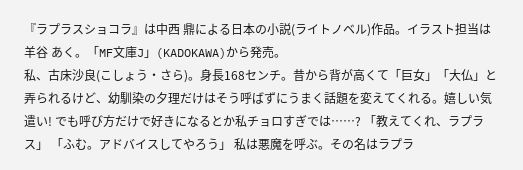『ラプラスショコラ』は中西 鼎による日本の小説(ライトノベル)作品。イラスト担当は羊谷 あく。「MF文庫J」(KADOKAWA)から発売。
私、古床沙良(こしょう・さら)。身長168センチ。昔から背が高くて「巨女」「大仏」と弄られるけど、幼馴染の夕理だけはそう呼ばずにうまく話題を変えてくれる。嬉しい気遣い! でも呼び方だけで好きになるとか私チョロすぎでは……? 「教えてくれ、ラプラス」 「ふむ。アドバイスしてやろう」 私は悪魔を呼ぶ。その名はラプラ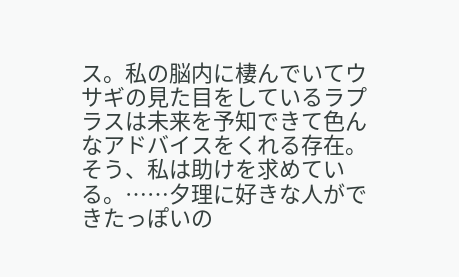ス。私の脳内に棲んでいてウサギの見た目をしているラプラスは未来を予知できて色んなアドバイスをくれる存在。 そう、私は助けを求めている。……夕理に好きな人ができたっぽいの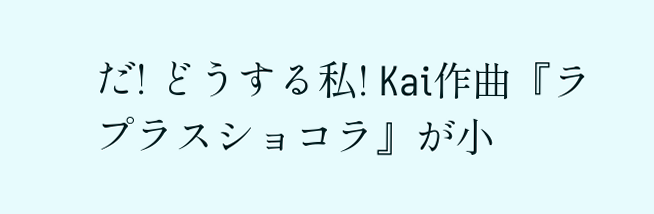だ! どうする私! Kai作曲『ラプラスショコラ』が小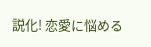説化! 恋愛に悩める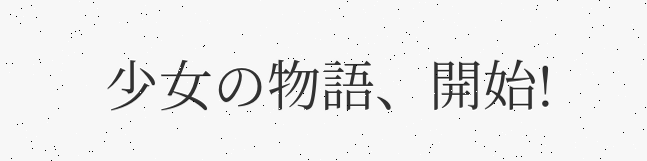少女の物語、開始!